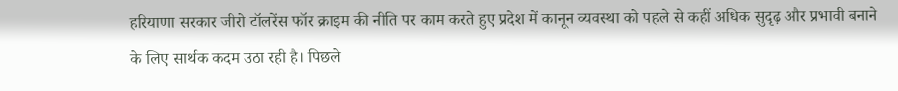हरियाणा सरकार जीरो टॉलरेंस फॉर क्राइम की नीति पर काम करते हुए प्रदेश में कानून व्यवस्था को पहले से कहीं अधिक सुदृढ़ और प्रभावी बनाने के लिए सार्थक कदम उठा रही है। पिछले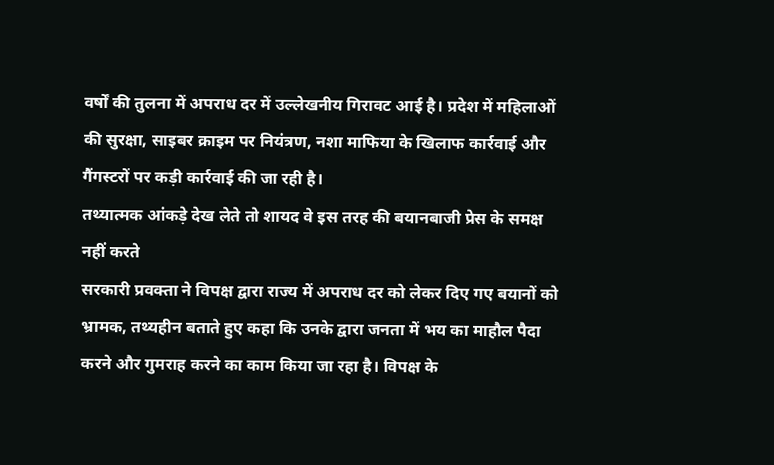वर्षों की तुलना में अपराध दर में उल्लेखनीय गिरावट आई है। प्रदेश में महिलाओं की सुरक्षा, साइबर क्राइम पर नियंत्रण, नशा माफिया के खिलाफ कार्रवाई और गैंगस्टरों पर कड़ी कार्रवाई की जा रही है।
तथ्यात्मक आंकड़े देख लेते तो शायद वे इस तरह की बयानबाजी प्रेस के समक्ष नहीं करते
सरकारी प्रवक्ता ने विपक्ष द्वारा राज्य में अपराध दर को लेकर दिए गए बयानों को भ्रामक, तथ्यहीन बताते हुए कहा कि उनके द्वारा जनता में भय का माहौल पैदा करने और गुमराह करने का काम किया जा रहा है। विपक्ष के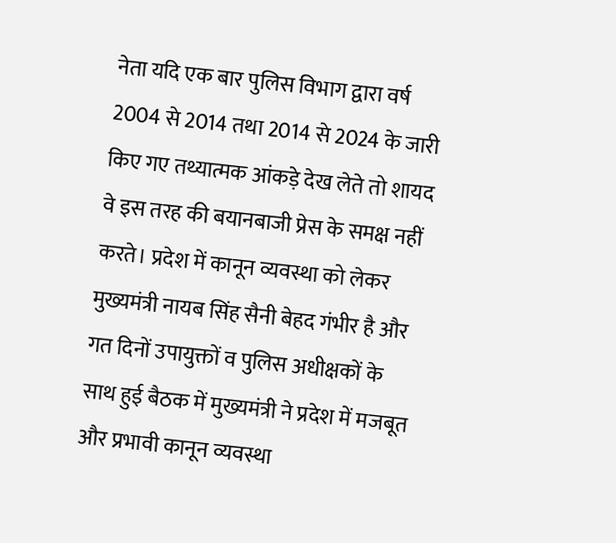नेता यदि एक बार पुलिस विभाग द्वारा वर्ष 2004 से 2014 तथा 2014 से 2024 के जारी किए गए तथ्यात्मक आंकड़े देख लेते तो शायद वे इस तरह की बयानबाजी प्रेस के समक्ष नहीं करते। प्रदेश में कानून व्यवस्था को लेकर मुख्यमंत्री नायब सिंह सैनी बेहद गंभीर है और गत दिनों उपायुक्तों व पुलिस अधीक्षकों के साथ हुई बैठक में मुख्यमंत्री ने प्रदेश में मजबूत और प्रभावी कानून व्यवस्था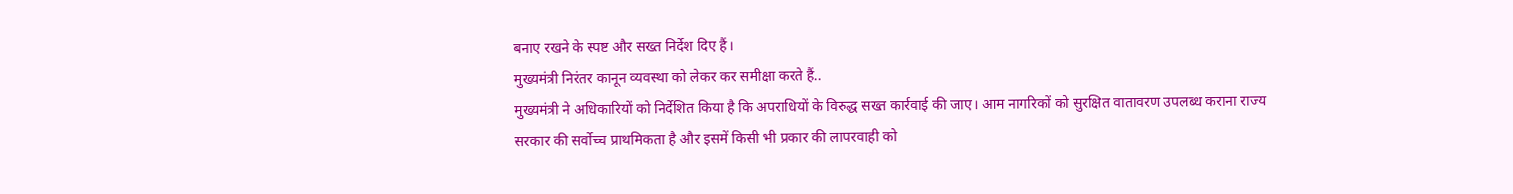बनाए रखने के स्पष्ट और सख्त निर्देश दिए हैं।
मुख्यमंत्री निरंतर कानून व्यवस्था को लेकर कर समीक्षा करते हैं..
मुख्यमंत्री ने अधिकारियों को निर्देशित किया है कि अपराधियों के विरुद्ध सख्त कार्रवाई की जाए। आम नागरिकों को सुरक्षित वातावरण उपलब्ध कराना राज्य सरकार की सर्वोच्च प्राथमिकता है और इसमें किसी भी प्रकार की लापरवाही को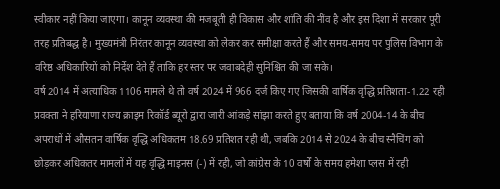स्वीकार नहीं किया जाएगा। कानून व्यवस्था की मजबूती ही विकास और शांति की नींव है और इस दिशा में सरकार पूरी तरह प्रतिबद्ध है। मुख्यमंत्री निरंतर कानून व्यवस्था को लेकर कर समीक्षा करते हैं और समय-समय पर पुलिस विभाग के वरिष्ठ अधिकारियों को निर्देश देते हैं ताकि हर स्तर पर जवाबदेही सुनिश्चित की जा सके।
वर्ष 2014 में अत्याधिक 1106 मामले थे तो वर्ष 2024 में 966 दर्ज किए गए जिसकी वार्षिक वृद्धि प्रतिशता-1.22 रही
प्रवक्ता ने हरियाणा राज्य क्राइम रिकॉर्ड ब्यूरो द्वारा जारी आंकड़े सांझा करते हुए बताया कि वर्ष 2004-14 के बीच अपराधों में औसतन वार्षिक वृद्धि अधिकतम 18.69 प्रतिशत रही थी, जबकि 2014 से 2024 के बीच स्नैचिंग को छोड़कर अधिकतर मामलों में यह वृद्धि माइनस (-) में रही, जो कांग्रेस के 10 वर्षों के समय हमेशा प्लस में रही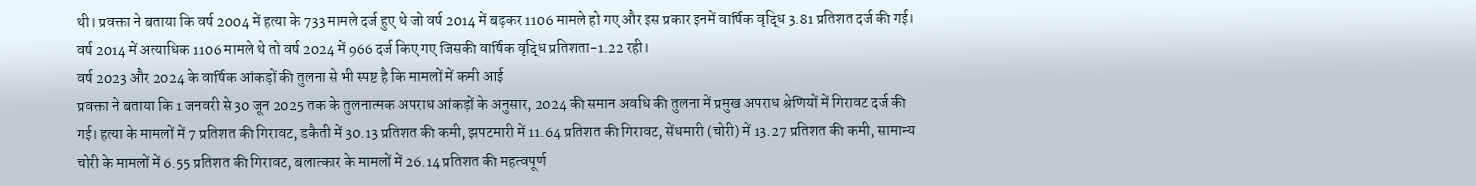थी। प्रवक्ता ने बताया कि वर्ष 2004 में हत्या के 733 मामले दर्ज हुए थे जो वर्ष 2014 में बढ़कर 1106 मामले हो गए और इस प्रकार इनमें वार्षिक वृद्धि 3.81 प्रतिशत दर्ज की गई। वर्ष 2014 में अत्याधिक 1106 मामले थे तो वर्ष 2024 में 966 दर्ज किए गए जिसकी वार्षिक वृद्धि प्रतिशता-1.22 रही।
वर्ष 2023 और 2024 के वार्षिक आंकड़ों की तुलना से भी स्पष्ट है कि मामलों में कमी आई
प्रवक्ता ने बताया कि 1 जनवरी से 30 जून 2025 तक के तुलनात्मक अपराध आंकड़ों के अनुसार, 2024 की समान अवधि की तुलना में प्रमुख अपराध श्रेणियों में गिरावट दर्ज की गई। हत्या के मामलों में 7 प्रतिशत की गिरावट, डकैती में 30.13 प्रतिशत की कमी, झपटमारी में 11.64 प्रतिशत की गिरावट, सेंधमारी (चोरी) में 13.27 प्रतिशत की कमी, सामान्य चोरी के मामलों में 6.55 प्रतिशत की गिरावट, बलात्कार के मामलों में 26.14 प्रतिशत की महत्वपूर्ण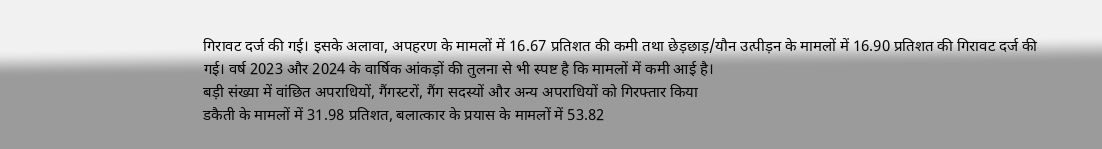गिरावट दर्ज की गई। इसके अलावा, अपहरण के मामलों में 16.67 प्रतिशत की कमी तथा छेड़छाड़/यौन उत्पीड़न के मामलों में 16.90 प्रतिशत की गिरावट दर्ज की गई। वर्ष 2023 और 2024 के वार्षिक आंकड़ों की तुलना से भी स्पष्ट है कि मामलों में कमी आई है।
बड़ी संख्या में वांछित अपराधियों, गैंगस्टरों, गैंग सदस्यों और अन्य अपराधियों को गिरफ्तार किया
डकैती के मामलों में 31.98 प्रतिशत, बलात्कार के प्रयास के मामलों में 53.82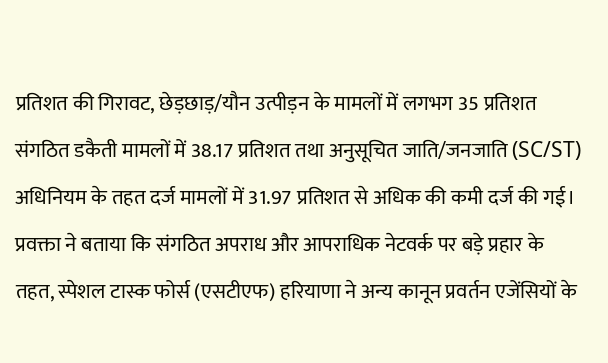प्रतिशत की गिरावट, छेड़छाड़/यौन उत्पीड़न के मामलों में लगभग 35 प्रतिशत संगठित डकैती मामलों में 38.17 प्रतिशत तथा अनुसूचित जाति/जनजाति (SC/ST) अधिनियम के तहत दर्ज मामलों में 31.97 प्रतिशत से अधिक की कमी दर्ज की गई। प्रवक्ता ने बताया कि संगठित अपराध और आपराधिक नेटवर्क पर बड़े प्रहार के तहत, स्पेशल टास्क फोर्स (एसटीएफ) हरियाणा ने अन्य कानून प्रवर्तन एजेंसियों के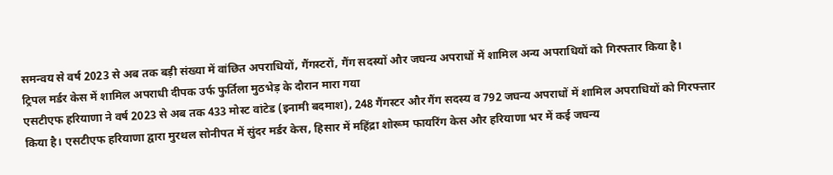समन्वय से वर्ष 2023 से अब तक बड़ी संख्या में वांछित अपराधियों, गैंगस्टरों, गैंग सदस्यों और जघन्य अपराधों में शामिल अन्य अपराधियों को गिरफ्तार किया है।
ट्रिपल मर्डर केस में शामिल अपराधी दीपक उर्फ फुर्तिला मुठभेड़ के दौरान मारा गया
एसटीएफ हरियाणा ने वर्ष 2023 से अब तक 433 मोस्ट वांटेड (इनामी बदमाश), 248 गैंगस्टर और गैंग सदस्य व 792 जघन्य अपराधों में शामिल अपराधियों को गिरफ्त्तार किया है। एसटीएफ हरियाणा द्वारा मुरथल सोनीपत में सुंदर मर्डर केस, हिसार में महिंद्रा शोरूम फायरिंग केस और हरियाणा भर में कई जघन्य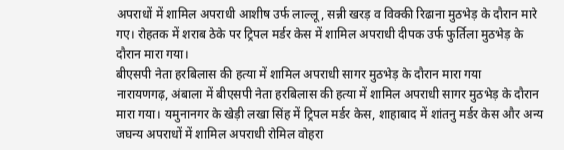अपराधों में शामिल अपराधी आशीष उर्फ लाल्लू, सन्नी खरड़ व विक्की रिढाना मुठभेड़ के दौरान मारे गए। रोहतक में शराब ठेके पर ट्रिपल मर्डर केस में शामिल अपराधी दीपक उर्फ फुर्तिला मुठभेड़ के दौरान मारा गया।
बीएसपी नेता हरबिलास की हत्या में शामिल अपराधी सागर मुठभेड़ के दौरान मारा गया
नारायणगढ़, अंबाला में बीएसपी नेता हरबिलास की हत्या में शामिल अपराधी सागर मुठभेड़ के दौरान मारा गया। यमुनानगर के खेड़ी लखा सिंह में ट्रिपल मर्डर केस, शाहाबाद में शांतनु मर्डर केस और अन्य जघन्य अपराधों में शामिल अपराधी रोमिल वोहरा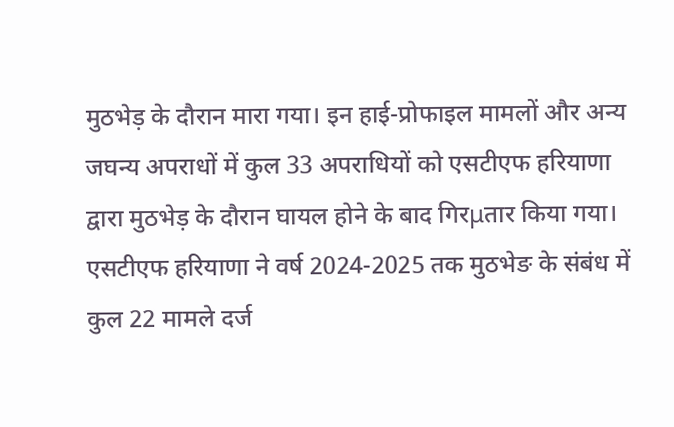मुठभेड़ के दौरान मारा गया। इन हाई-प्रोफाइल मामलों और अन्य जघन्य अपराधों में कुल 33 अपराधियों को एसटीएफ हरियाणा द्वारा मुठभेड़ के दौरान घायल होने के बाद गिरμतार किया गया। एसटीएफ हरियाणा ने वर्ष 2024-2025 तक मुठभेङ के संबंध में कुल 22 मामले दर्ज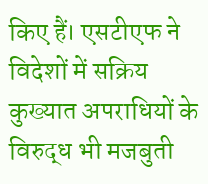किए हैं। एसटीएफ ने विदेशों में सक्रिय कुख्यात अपराधियों के विरुद्ध भी मजबुती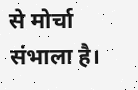से मोर्चा संभाला है।